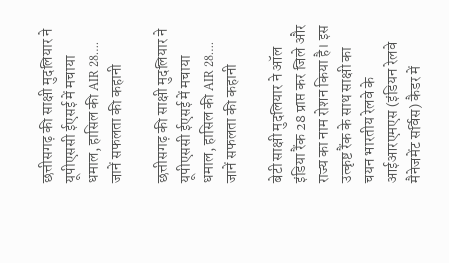छत्तीसगढ़ की साक्षी मुदलियार ने यूपीएससी ईएसई में मचाया धमाल, हासिल की AIR 28…. जानें सफलता की कहानी

छत्तीसगढ़ की साक्षी मुदलियार ने यूपीएससी ईएसई में मचाया धमाल, हासिल की AIR 28…. जानें सफलता की कहानी

बेटी साक्षी मुदलियार ने ऑल इंडिया रैंक 28 प्राप्त कर जिले और राज्य का नाम रोशन किया है। इस उत्कृष्ट रैंक के साथ साक्षी का चयन भारतीय रेलवे के आईआरएमएस (इंडियन रेलवे मैनेजमेंट सर्विस) कैडर में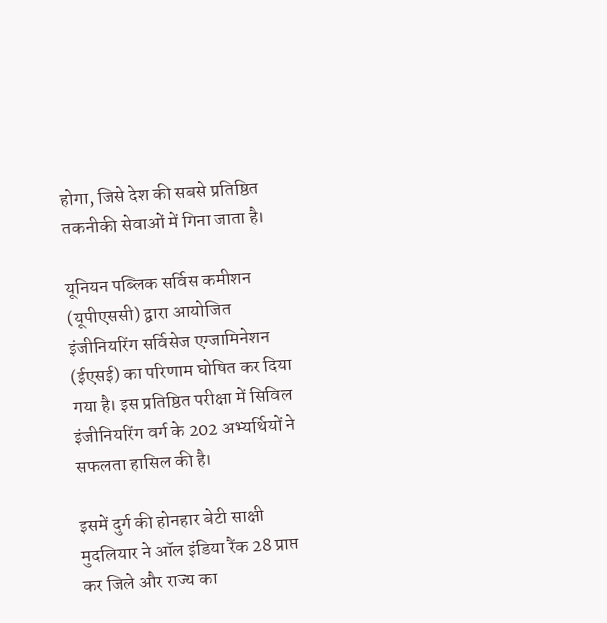होगा, जिसे देश की सबसे प्रतिष्ठित तकनीकी सेवाओं में गिना जाता है।

यूनियन पब्लिक सर्विस कमीशन (यूपीएससी) द्वारा आयोजित इंजीनियरिंग सर्विसेज एग्जामिनेशन (ईएसई) का परिणाम घोषित कर दिया गया है। इस प्रतिष्ठित परीक्षा में सिविल इंजीनियरिंग वर्ग के 202 अभ्यर्थियों ने सफलता हासिल की है।

इसमें दुर्ग की होनहार बेटी साक्षी मुदलियार ने ऑल इंडिया रैंक 28 प्राप्त कर जिले और राज्य का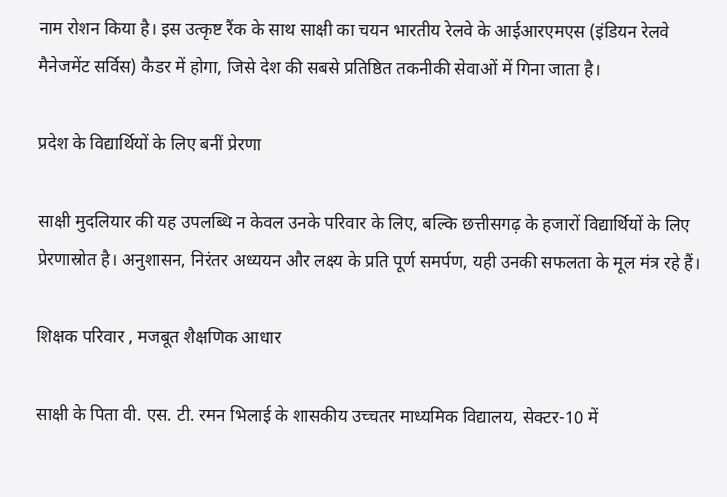नाम रोशन किया है। इस उत्कृष्ट रैंक के साथ साक्षी का चयन भारतीय रेलवे के आईआरएमएस (इंडियन रेलवे मैनेजमेंट सर्विस) कैडर में होगा, जिसे देश की सबसे प्रतिष्ठित तकनीकी सेवाओं में गिना जाता है।

प्रदेश के विद्यार्थियों के लिए बनीं प्रेरणा

साक्षी मुदलियार की यह उपलब्धि न केवल उनके परिवार के लिए, बल्कि छत्तीसगढ़ के हजारों विद्यार्थियों के लिए प्रेरणास्रोत है। अनुशासन, निरंतर अध्ययन और लक्ष्य के प्रति पूर्ण समर्पण, यही उनकी सफलता के मूल मंत्र रहे हैं।

शिक्षक परिवार , मजबूत शैक्षणिक आधार

साक्षी के पिता वी. एस. टी. रमन भिलाई के शासकीय उच्चतर माध्यमिक विद्यालय, सेक्टर-10 में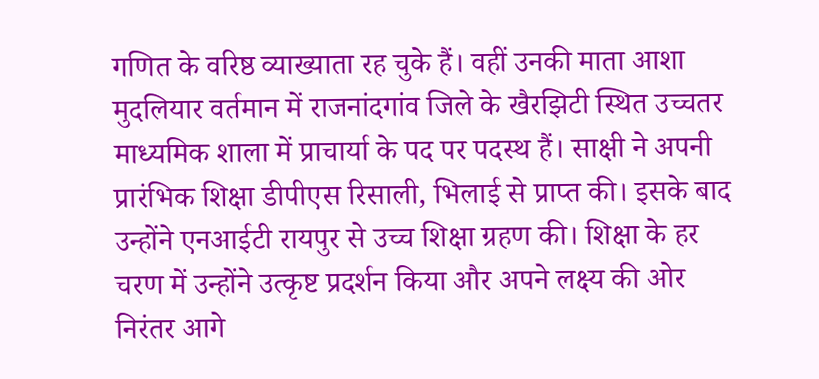गणित के वरिष्ठ व्याख्याता रह चुके हैं। वहीं उनकी माता आशा मुदलियार वर्तमान में राजनांदगांव जिले के खैरझिटी स्थित उच्चतर माध्यमिक शाला में प्राचार्या के पद पर पदस्थ हैं। साक्षी ने अपनी प्रारंभिक शिक्षा डीपीएस रिसाली, भिलाई से प्राप्त की। इसके बाद उन्होंने एनआईटी रायपुर से उच्च शिक्षा ग्रहण की। शिक्षा के हर चरण में उन्होंने उत्कृष्ट प्रदर्शन किया और अपने लक्ष्य की ओर निरंतर आगे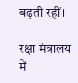बढ़ती रहीं।

रक्षा मंत्रालय में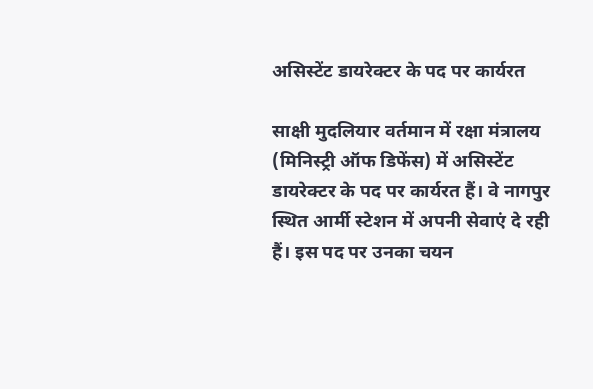असिस्टेंट डायरेक्टर के पद पर कार्यरत

साक्षी मुदलियार वर्तमान में रक्षा मंत्रालय (मिनिस्ट्री ऑफ डिफेंस) में असिस्टेंट डायरेक्टर के पद पर कार्यरत हैं। वे नागपुर स्थित आर्मी स्टेशन में अपनी सेवाएं दे रही हैं। इस पद पर उनका चयन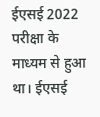ईएसई 2022 परीक्षा के माध्यम से हुआ था। ईएसई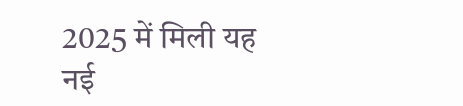2025 में मिली यह नई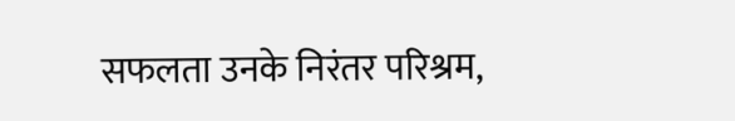सफलता उनके निरंतर परिश्रम,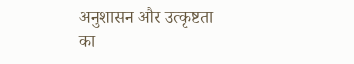अनुशासन और उत्कृष्टता का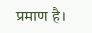प्रमाण है।